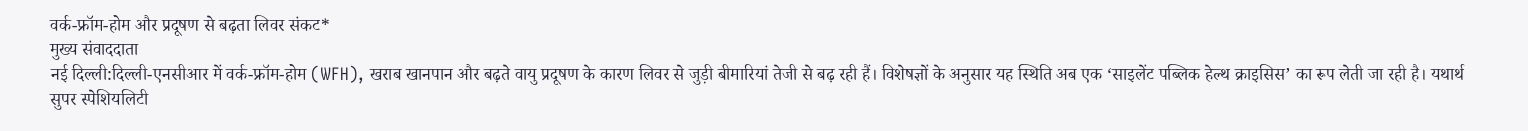वर्क-फ्रॉम-होम और प्रदूषण से बढ़ता लिवर संकट*
मुख्य संवाददाता
नई दिल्ली:दिल्ली-एनसीआर में वर्क-फ्रॉम-होम (WFH), खराब खानपान और बढ़ते वायु प्रदूषण के कारण लिवर से जुड़ी बीमारियां तेजी से बढ़ रही हैं। विशेषज्ञों के अनुसार यह स्थिति अब एक ‘साइलेंट पब्लिक हेल्थ क्राइसिस’ का रूप लेती जा रही है। यथार्थ सुपर स्पेशियलिटी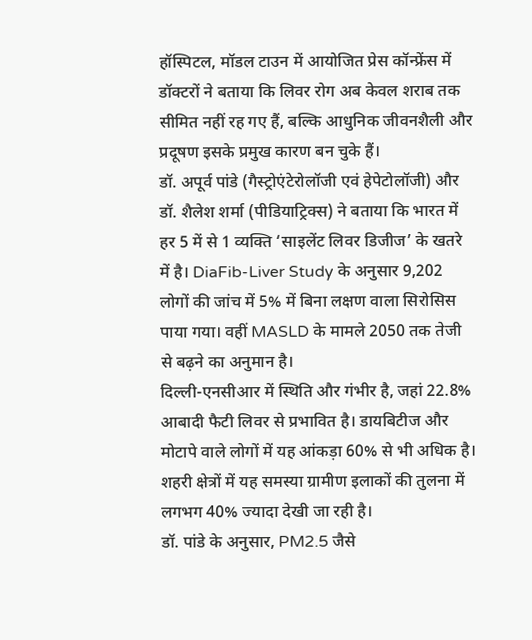हॉस्पिटल, मॉडल टाउन में आयोजित प्रेस कॉन्फ्रेंस में डॉक्टरों ने बताया कि लिवर रोग अब केवल शराब तक सीमित नहीं रह गए हैं, बल्कि आधुनिक जीवनशैली और प्रदूषण इसके प्रमुख कारण बन चुके हैं।
डॉ. अपूर्व पांडे (गैस्ट्रोएंटेरोलॉजी एवं हेपेटोलॉजी) और डॉ. शैलेश शर्मा (पीडियाट्रिक्स) ने बताया कि भारत में हर 5 में से 1 व्यक्ति ‘साइलेंट लिवर डिजीज’ के खतरे में है। DiaFib-Liver Study के अनुसार 9,202 लोगों की जांच में 5% में बिना लक्षण वाला सिरोसिस पाया गया। वहीं MASLD के मामले 2050 तक तेजी से बढ़ने का अनुमान है।
दिल्ली-एनसीआर में स्थिति और गंभीर है, जहां 22.8% आबादी फैटी लिवर से प्रभावित है। डायबिटीज और मोटापे वाले लोगों में यह आंकड़ा 60% से भी अधिक है। शहरी क्षेत्रों में यह समस्या ग्रामीण इलाकों की तुलना में लगभग 40% ज्यादा देखी जा रही है।
डॉ. पांडे के अनुसार, PM2.5 जैसे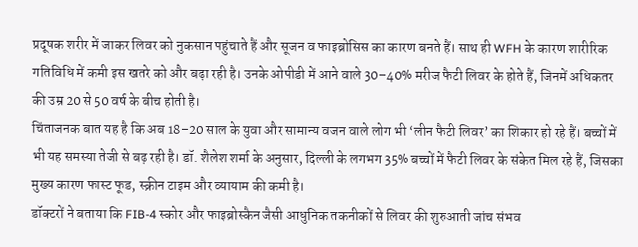प्रदूषक शरीर में जाकर लिवर को नुकसान पहुंचाते हैं और सूजन व फाइब्रोसिस का कारण बनते हैं। साथ ही WFH के कारण शारीरिक गतिविधि में कमी इस खतरे को और बढ़ा रही है। उनके ओपीडी में आने वाले 30–40% मरीज फैटी लिवर के होते हैं, जिनमें अधिकतर की उम्र 20 से 50 वर्ष के बीच होती है।
चिंताजनक बात यह है कि अब 18–20 साल के युवा और सामान्य वजन वाले लोग भी ‘लीन फैटी लिवर’ का शिकार हो रहे हैं। बच्चों में भी यह समस्या तेजी से बढ़ रही है। डॉ. शैलेश शर्मा के अनुसार, दिल्ली के लगभग 35% बच्चों में फैटी लिवर के संकेत मिल रहे हैं, जिसका मुख्य कारण फास्ट फूड, स्क्रीन टाइम और व्यायाम की कमी है।
डॉक्टरों ने बताया कि FIB-4 स्कोर और फाइब्रोस्कैन जैसी आधुनिक तकनीकों से लिवर की शुरुआती जांच संभव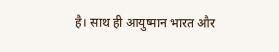है। साथ ही आयुष्मान भारत और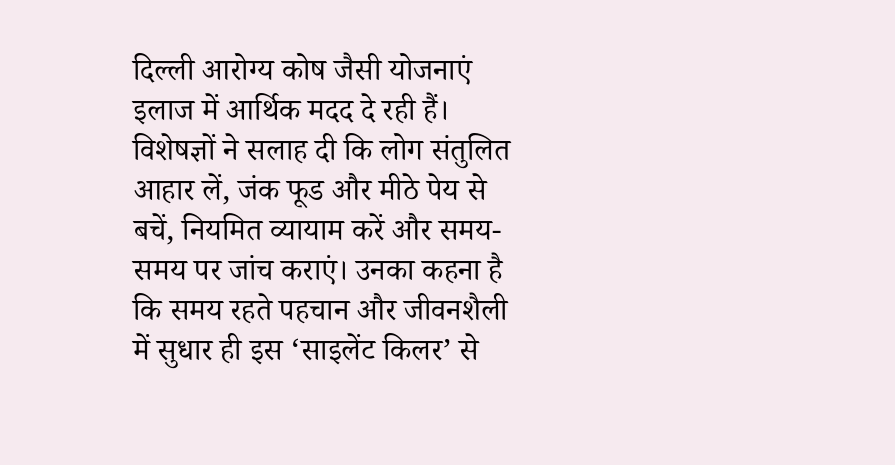दिल्ली आरोग्य कोष जैसी योजनाएं इलाज में आर्थिक मदद दे रही हैं।
विशेषज्ञों ने सलाह दी कि लोग संतुलित आहार लें, जंक फूड और मीठे पेय से बचें, नियमित व्यायाम करें और समय-समय पर जांच कराएं। उनका कहना है कि समय रहते पहचान और जीवनशैली में सुधार ही इस ‘साइलेंट किलर’ से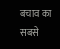बचाव का सबसे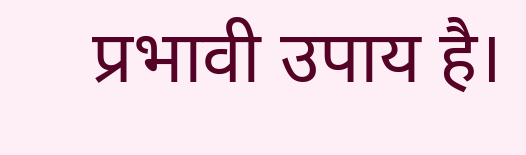प्रभावी उपाय है।